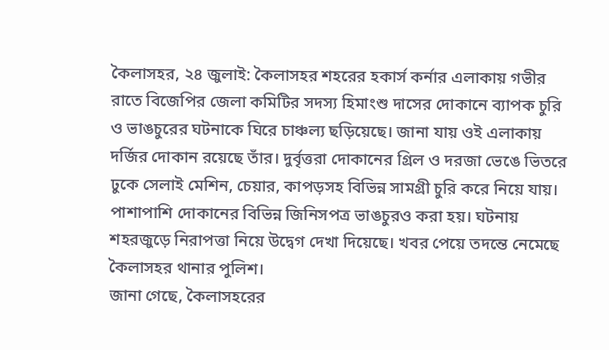কৈলাসহর, ২৪ জুলাই: কৈলাসহর শহরের হকার্স কর্নার এলাকায় গভীর রাতে বিজেপির জেলা কমিটির সদস্য হিমাংশু দাসের দোকানে ব্যাপক চুরি ও ভাঙচুরের ঘটনাকে ঘিরে চাঞ্চল্য ছড়িয়েছে। জানা যায় ওই এলাকায় দর্জির দোকান রয়েছে তাঁর। দুর্বৃত্তরা দোকানের গ্রিল ও দরজা ভেঙে ভিতরে ঢুকে সেলাই মেশিন, চেয়ার, কাপড়সহ বিভিন্ন সামগ্রী চুরি করে নিয়ে যায়। পাশাপাশি দোকানের বিভিন্ন জিনিসপত্র ভাঙচুরও করা হয়। ঘটনায় শহরজুড়ে নিরাপত্তা নিয়ে উদ্বেগ দেখা দিয়েছে। খবর পেয়ে তদন্তে নেমেছে কৈলাসহর থানার পুলিশ।
জানা গেছে, কৈলাসহরের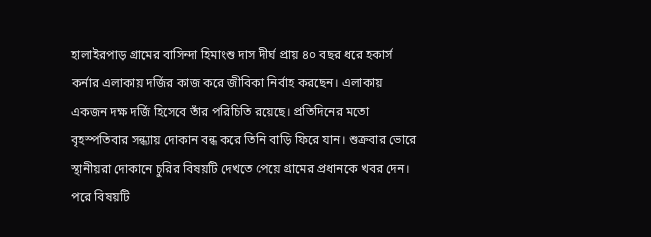হালাইরপাড় গ্রামের বাসিন্দা হিমাংশু দাস দীর্ঘ প্রায় ৪০ বছর ধরে হকার্স কর্নার এলাকায় দর্জির কাজ করে জীবিকা নির্বাহ করছেন। এলাকায় একজন দক্ষ দর্জি হিসেবে তাঁর পরিচিতি রয়েছে। প্রতিদিনের মতো বৃহস্পতিবার সন্ধ্যায় দোকান বন্ধ করে তিনি বাড়ি ফিরে যান। শুক্রবার ভোরে স্থানীয়রা দোকানে চুরির বিষয়টি দেখতে পেয়ে গ্রামের প্রধানকে খবর দেন। পরে বিষয়টি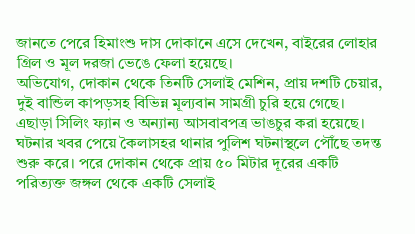জানতে পেরে হিমাংশু দাস দোকানে এসে দেখেন, বাইরের লোহার গ্রিল ও মূল দরজা ভেঙে ফেলা হয়েছে।
অভিযোগ, দোকান থেকে তিনটি সেলাই মেশিন, প্রায় দশটি চেয়ার, দুই বান্ডিল কাপড়সহ বিভিন্ন মূল্যবান সামগ্রী চুরি হয়ে গেছে। এছাড়া সিলিং ফ্যান ও অন্যান্য আসবাবপত্র ভাঙচুর করা হয়েছে। ঘটনার খবর পেয়ে কৈলাসহর থানার পুলিশ ঘটনাস্থলে পৌঁছে তদন্ত শুরু করে। পরে দোকান থেকে প্রায় ৫০ মিটার দূরের একটি পরিত্যক্ত জঙ্গল থেকে একটি সেলাই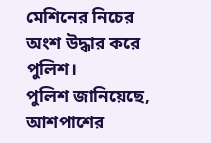মেশিনের নিচের অংশ উদ্ধার করে পুলিশ।
পুলিশ জানিয়েছে, আশপাশের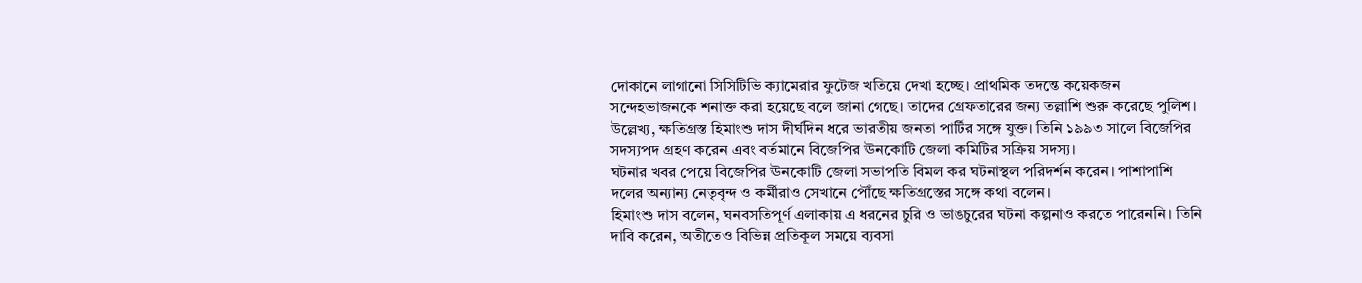দোকানে লাগানো সিসিটিভি ক্যামেরার ফুটেজ খতিয়ে দেখা হচ্ছে। প্রাথমিক তদন্তে কয়েকজন সন্দেহভাজনকে শনাক্ত করা হয়েছে বলে জানা গেছে। তাদের গ্রেফতারের জন্য তল্লাশি শুরু করেছে পুলিশ।
উল্লেখ্য, ক্ষতিগ্রস্ত হিমাংশু দাস দীর্ঘদিন ধরে ভারতীয় জনতা পার্টির সঙ্গে যুক্ত। তিনি ১৯৯৩ সালে বিজেপির সদস্যপদ গ্রহণ করেন এবং বর্তমানে বিজেপির ঊনকোটি জেলা কমিটির সক্রিয় সদস্য।
ঘটনার খবর পেয়ে বিজেপির ঊনকোটি জেলা সভাপতি বিমল কর ঘটনাস্থল পরিদর্শন করেন। পাশাপাশি দলের অন্যান্য নেতৃবৃন্দ ও কর্মীরাও সেখানে পৌঁছে ক্ষতিগ্রস্তের সঙ্গে কথা বলেন।
হিমাংশু দাস বলেন, ঘনবসতিপূর্ণ এলাকায় এ ধরনের চুরি ও ভাঙচুরের ঘটনা কল্পনাও করতে পারেননি। তিনি দাবি করেন, অতীতেও বিভিন্ন প্রতিকূল সময়ে ব্যবসা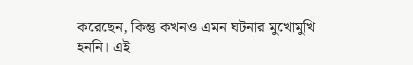করেছেন, কিন্তু কখনও এমন ঘটনার মুখোমুখি হননি। এই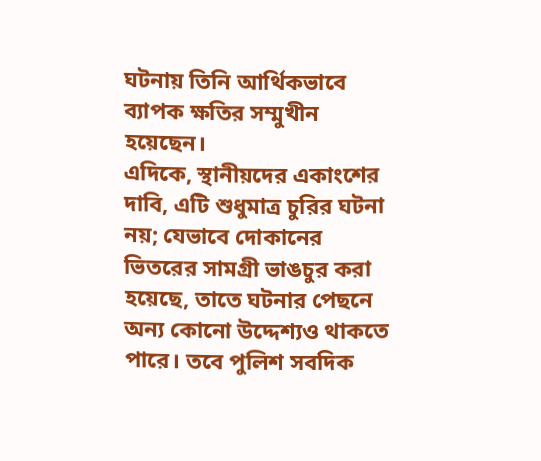ঘটনায় তিনি আর্থিকভাবে ব্যাপক ক্ষতির সম্মুখীন হয়েছেন।
এদিকে, স্থানীয়দের একাংশের দাবি, এটি শুধুমাত্র চুরির ঘটনা নয়; যেভাবে দোকানের ভিতরের সামগ্রী ভাঙচুর করা হয়েছে, তাতে ঘটনার পেছনে অন্য কোনো উদ্দেশ্যও থাকতে পারে। তবে পুলিশ সবদিক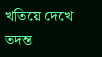খতিয়ে দেখে তদন্ত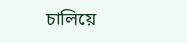চালিয়ে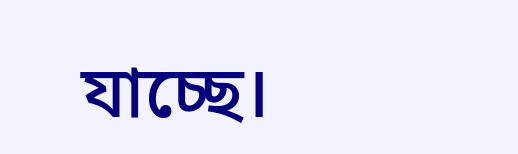যাচ্ছে।